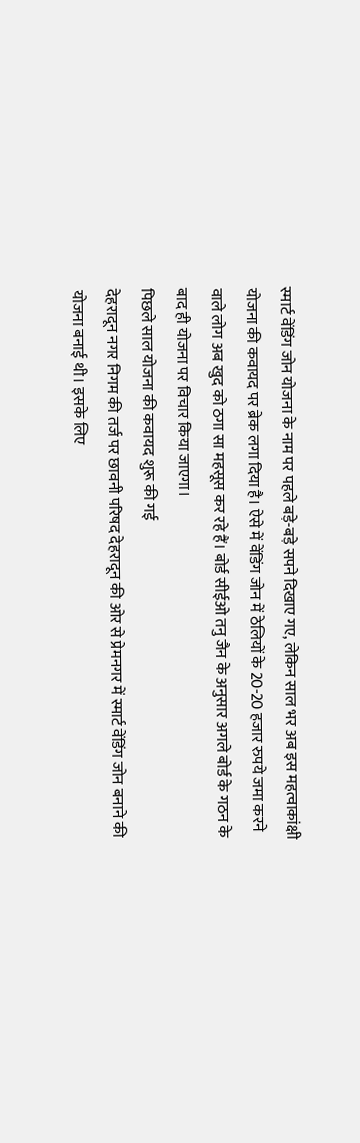स्मार्ट वेंडिंग जोन योजना के नाम पर पहले बड़े-बड़े सपने दिखाए गए, लेकिन साल भर अब इस महत्वाकांक्षी योजना की कवायद पर ब्रेक लगा दिया है। ऐसे में वेंडिंग जोन में ठेलियों के 20-20 हजार रुपये जमा करने वाले लोग अब खुद को ठगा सा महसूस कर रहे हैं। बोर्ड सीईओ तनु जैन के अनुसार अगले बोर्ड के गठन के बाद ही योजना पर विचार किया जाएगा।
पिछले साल योजना की कवायद शुरू की गई
देहरादून नगर निगम की तर्ज पर छावनी परिषद देहरादून की ओर से प्रेमनगर में स्मार्ट वेंडिंग जोन बनाने की योजना बनाई थी। इसके लिए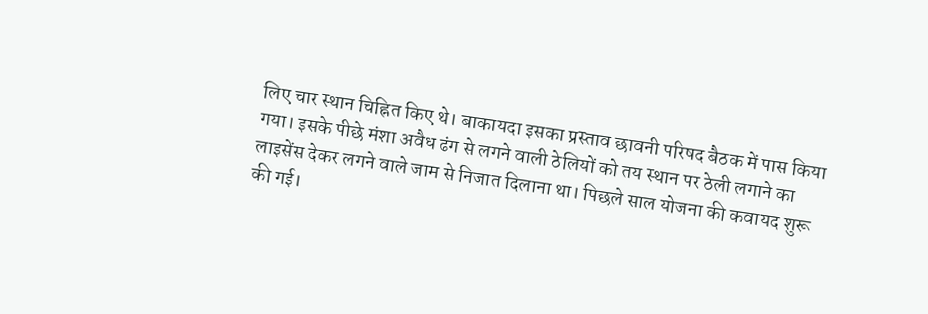लिए चार स्थान चिह्नित किए थे। बाकायदा इसका प्रस्ताव छावनी परिषद बैठक में पास किया गया। इसके पीछे मंशा अवैध ढंग से लगने वाली ठेलियों को तय स्थान पर ठेली लगाने का लाइसेंस देकर लगने वाले जाम से निजात दिलाना था। पिछले साल योजना की कवायद शुरू की गई।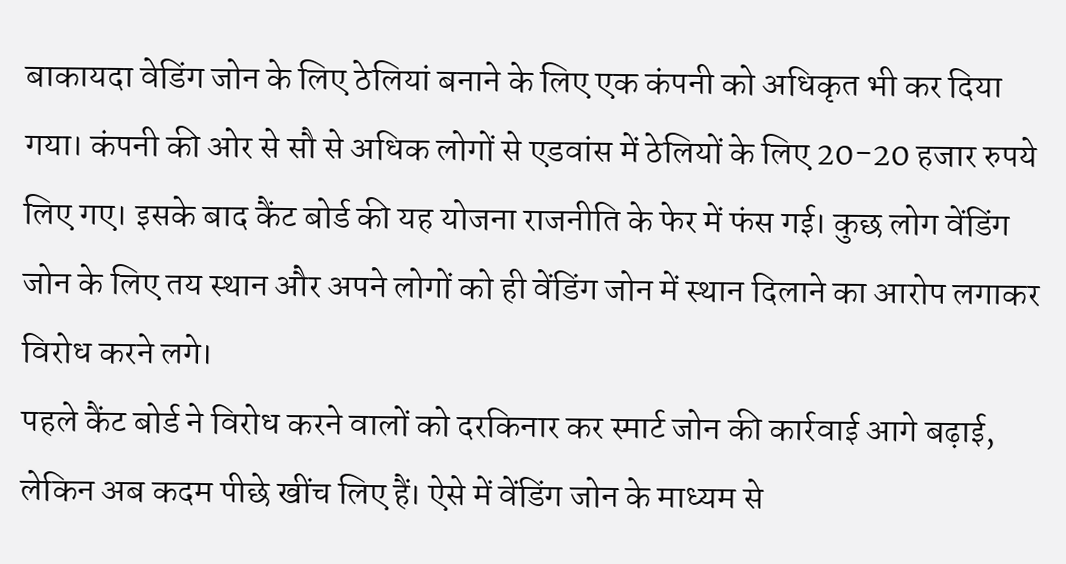बाकायदा वेडिंग जोन के लिए ठेलियां बनाने के लिए एक कंपनी को अधिकृत भी कर दिया गया। कंपनी की ओर से सौ से अधिक लोगों से एडवांस में ठेलियों के लिए 20-20 हजार रुपये लिए गए। इसके बाद कैंट बोर्ड की यह योजना राजनीति के फेर में फंस गई। कुछ लोग वेंडिंग जोन के लिए तय स्थान और अपने लोगों को ही वेंडिंग जोन में स्थान दिलाने का आरोप लगाकर विरोध करने लगे।
पहले कैंट बोर्ड ने विरोध करने वालों को दरकिनार कर स्मार्ट जोन की कार्रवाई आगे बढ़ाई, लेकिन अब कदम पीछे खींच लिए हैं। ऐसे में वेंडिंग जोन के माध्यम से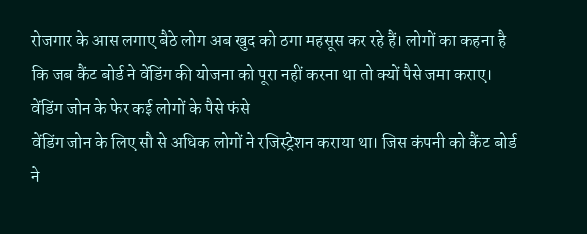रोजगार के आस लगाए बैठे लोग अब खुद को ठगा महसूस कर रहे हैं। लोगों का कहना है कि जब कैंट बोर्ड ने वेंडिंग की योजना को पूरा नहीं करना था तो क्यों पैसे जमा कराए।
वेंडिंग जोन के फेर कई लोगों के पैसे फंसे
वेंडिंग जोन के लिए सौ से अधिक लोगों ने रजिस्ट्रेशन कराया था। जिस कंपनी को कैंट बोर्ड ने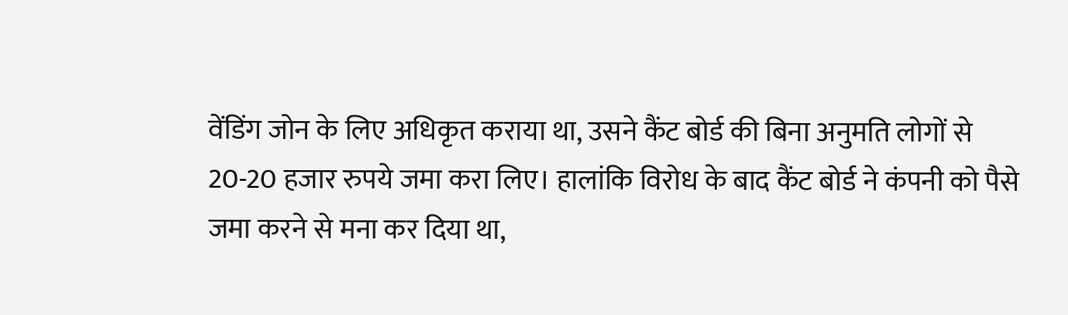वेंडिंग जोन के लिए अधिकृत कराया था, उसने कैंट बोर्ड की बिना अनुमति लोगों से 20-20 हजार रुपये जमा करा लिए। हालांकि विरोध के बाद कैंट बोर्ड ने कंपनी को पैसे जमा करने से मना कर दिया था,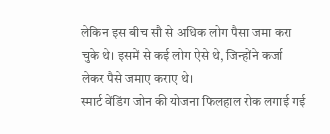लेकिन इस बीच सौ से अधिक लोग पैसा जमा करा चुके थे। इसमें से कई लोग ऐसे थे, जिन्होंने कर्जा लेकर पैसे जमाए कराए थे।
स्मार्ट वेंडिंग जोन की योजना फिलहाल रोक लगाई गई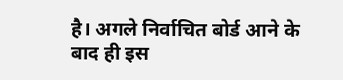है। अगले निर्वाचित बोर्ड आने के बाद ही इस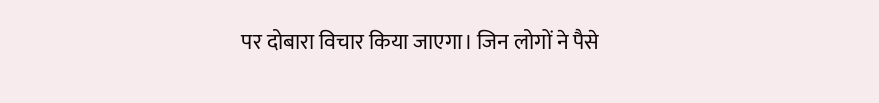पर दोबारा विचार किया जाएगा। जिन लोगों ने पैसे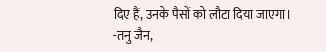दिए हैं, उनके पैसों को लौटा दिया जाएगा।
-तनु जैन,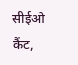सीईओ कैंट,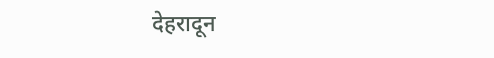देहरादून